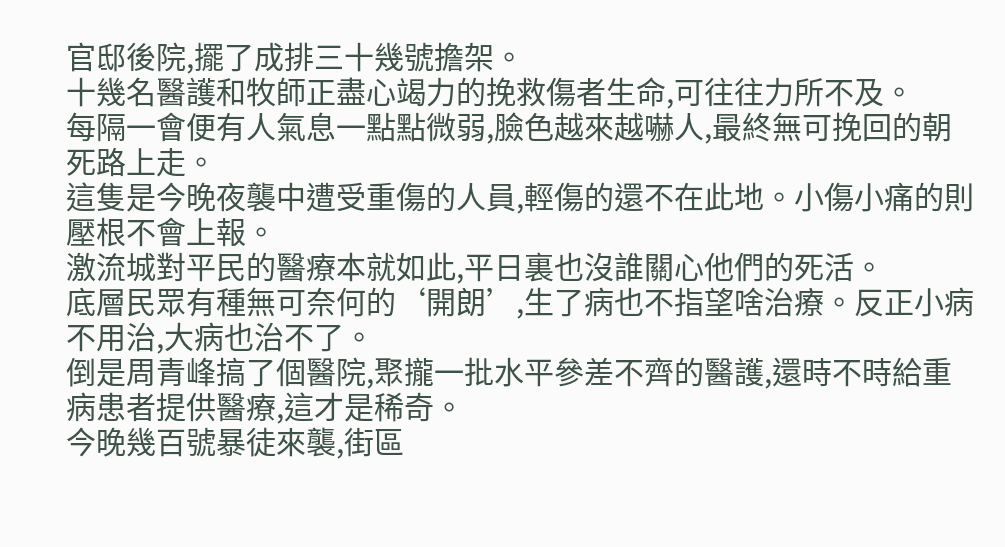官邸後院,擺了成排三十幾號擔架。
十幾名醫護和牧師正盡心竭力的挽救傷者生命,可往往力所不及。
每隔一會便有人氣息一點點微弱,臉色越來越嚇人,最終無可挽回的朝死路上走。
這隻是今晚夜襲中遭受重傷的人員,輕傷的還不在此地。小傷小痛的則壓根不會上報。
激流城對平民的醫療本就如此,平日裏也沒誰關心他們的死活。
底層民眾有種無可奈何的‘開朗’,生了病也不指望啥治療。反正小病不用治,大病也治不了。
倒是周青峰搞了個醫院,聚攏一批水平參差不齊的醫護,還時不時給重病患者提供醫療,這才是稀奇。
今晚幾百號暴徒來襲,街區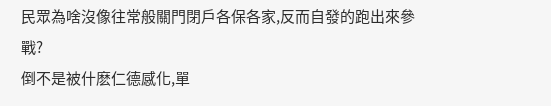民眾為啥沒像往常般關門閉戶各保各家,反而自發的跑出來參戰?
倒不是被什麽仁德感化,單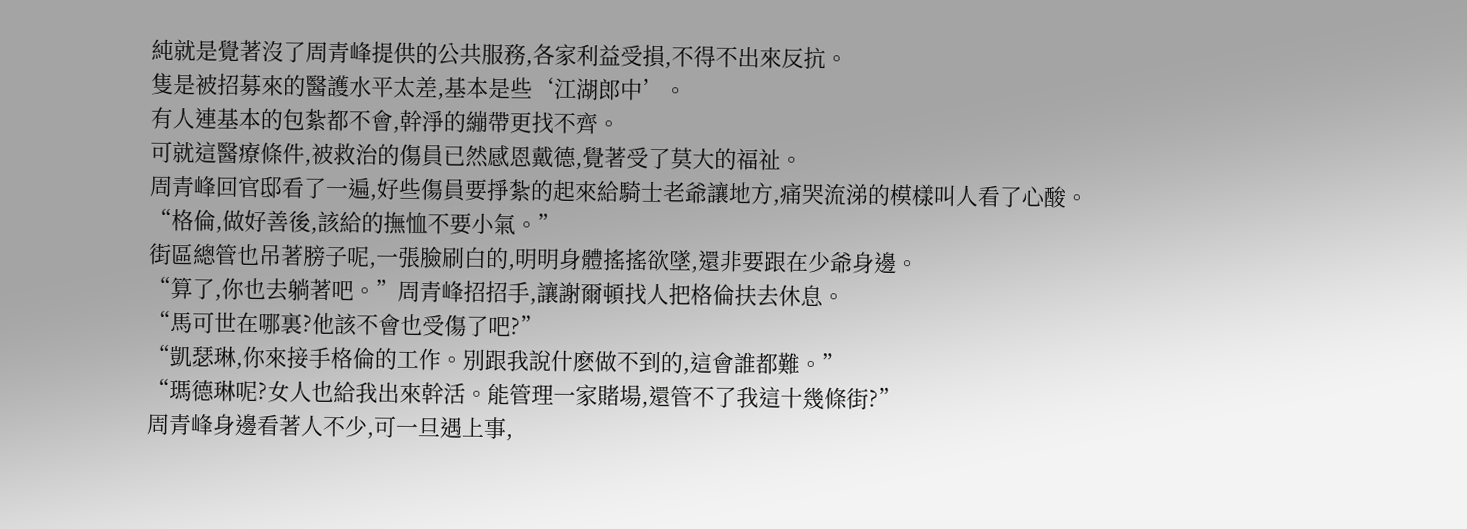純就是覺著沒了周青峰提供的公共服務,各家利益受損,不得不出來反抗。
隻是被招募來的醫護水平太差,基本是些‘江湖郎中’。
有人連基本的包紮都不會,幹淨的繃帶更找不齊。
可就這醫療條件,被救治的傷員已然感恩戴德,覺著受了莫大的福祉。
周青峰回官邸看了一遍,好些傷員要掙紮的起來給騎士老爺讓地方,痛哭流涕的模樣叫人看了心酸。
“格倫,做好善後,該給的撫恤不要小氣。”
街區總管也吊著膀子呢,一張臉刷白的,明明身體搖搖欲墜,還非要跟在少爺身邊。
“算了,你也去躺著吧。”周青峰招招手,讓謝爾頓找人把格倫扶去休息。
“馬可世在哪裏?他該不會也受傷了吧?”
“凱瑟琳,你來接手格倫的工作。別跟我說什麽做不到的,這會誰都難。”
“瑪德琳呢?女人也給我出來幹活。能管理一家賭場,還管不了我這十幾條街?”
周青峰身邊看著人不少,可一旦遇上事,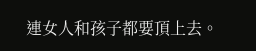連女人和孩子都要頂上去。